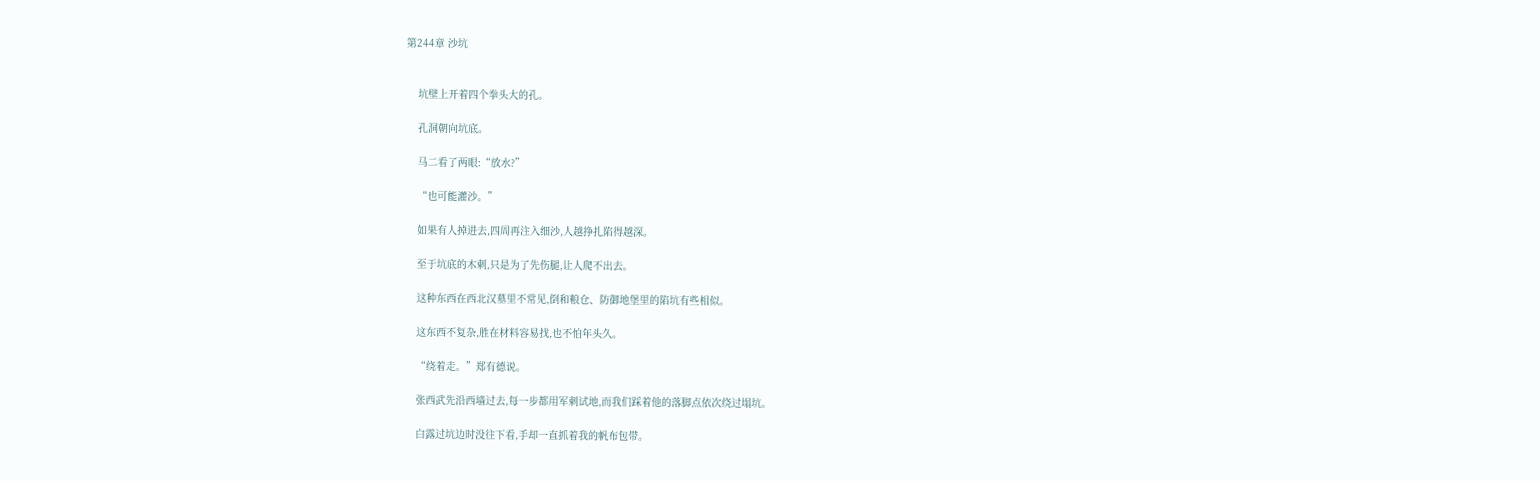第244章 沙坑


    坑壁上开着四个拳头大的孔。

    孔洞朝向坑底。

    马二看了两眼:“放水?”

    “也可能灌沙。”

    如果有人掉进去,四周再注入细沙,人越挣扎陷得越深。

    至于坑底的木刺,只是为了先伤腿,让人爬不出去。

    这种东西在西北汉墓里不常见,倒和粮仓、防御地堡里的陷坑有些相似。

    这东西不复杂,胜在材料容易找,也不怕年头久。

    “绕着走。”郑有德说。

    张西武先沿西墙过去,每一步都用军刺试地,而我们踩着他的落脚点依次绕过塌坑。

    白露过坑边时没往下看,手却一直抓着我的帆布包带。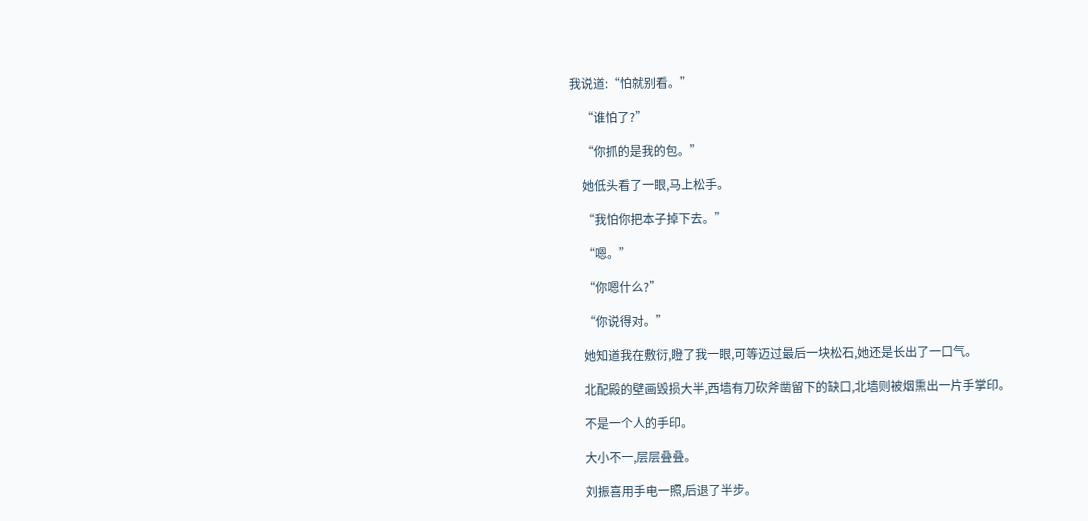我说道:“怕就别看。”

    “谁怕了?”

    “你抓的是我的包。”

    她低头看了一眼,马上松手。

    “我怕你把本子掉下去。”

    “嗯。”

    “你嗯什么?”

    “你说得对。”

    她知道我在敷衍,瞪了我一眼,可等迈过最后一块松石,她还是长出了一口气。

    北配殿的壁画毁损大半,西墙有刀砍斧凿留下的缺口,北墙则被烟熏出一片手掌印。

    不是一个人的手印。

    大小不一,层层叠叠。

    刘振喜用手电一照,后退了半步。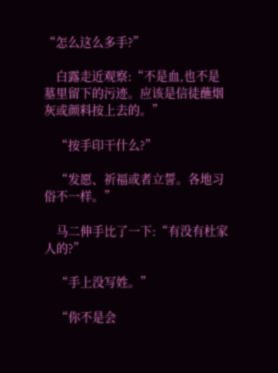“怎么这么多手?”

    白露走近观察:“不是血,也不是墓里留下的污迹。应该是信徒蘸烟灰或颜料按上去的。”

    “按手印干什么?”

    “发愿、祈福或者立誓。各地习俗不一样。”

    马二伸手比了一下:“有没有杜家人的?”

    “手上没写姓。”

    “你不是会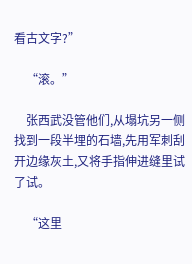看古文字?”

    “滚。”

    张西武没管他们,从塌坑另一侧找到一段半埋的石墙,先用军刺刮开边缘灰土,又将手指伸进缝里试了试。

    “这里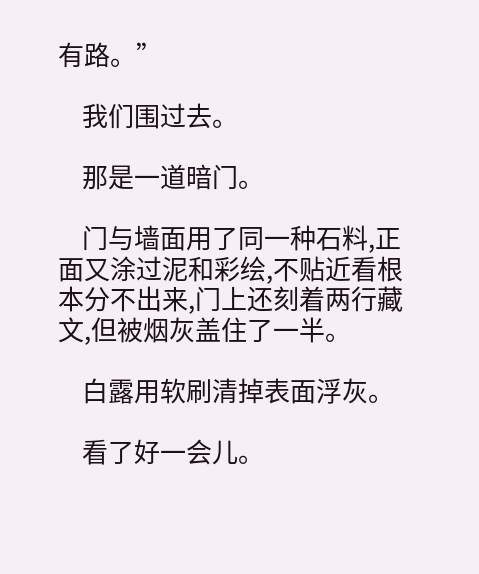有路。”

    我们围过去。

    那是一道暗门。

    门与墙面用了同一种石料,正面又涂过泥和彩绘,不贴近看根本分不出来,门上还刻着两行藏文,但被烟灰盖住了一半。

    白露用软刷清掉表面浮灰。

    看了好一会儿。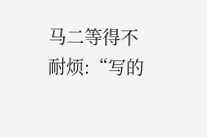马二等得不耐烦:“写的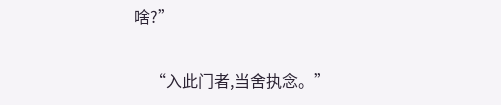啥?”

    “入此门者,当舍执念。”